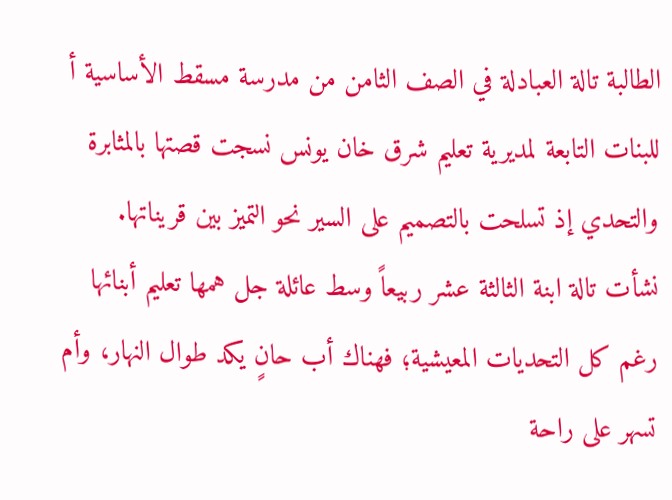الطالبة تالة العبادلة في الصف الثامن من مدرسة مسقط الأساسية أ للبنات التابعة لمديرية تعليم شرق خان يونس نسجت قصتها بالمثابرة والتحدي إذ تسلحت بالتصميم على السير نحو التميز بين قريناتها.
نشأت تالة ابنة الثالثة عشر ربيعاً وسط عائلة جل همها تعليم أبنائها رغم كل التحديات المعيشية؛ فهناك أب حانٍ يكد طوال النهار، وأم تسهر على راحة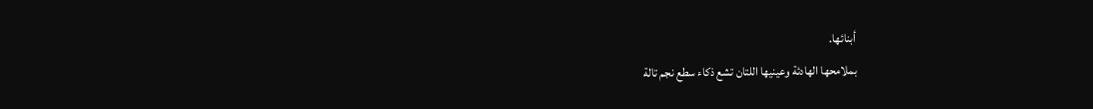أبنائها.
بملامحها الهادئة وعينيها اللتان تشع ذكاء سطع نجم تالة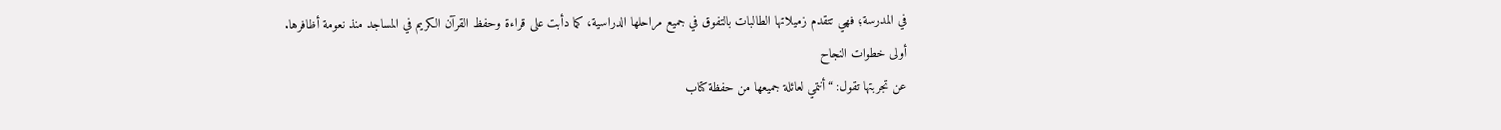في المدرسة؛ فهي تتقدم زميلاتها الطالبات بالتفوق في جميع مراحلها الدراسية، كما دأبت على قراءة وحفظ القرآن الكريم في المساجد منذ نعومة أظافرها.
أولى خطوات النجاح
عن تجربتها تقول: “أنتمي لعائلة جميعها من حفظة كتاب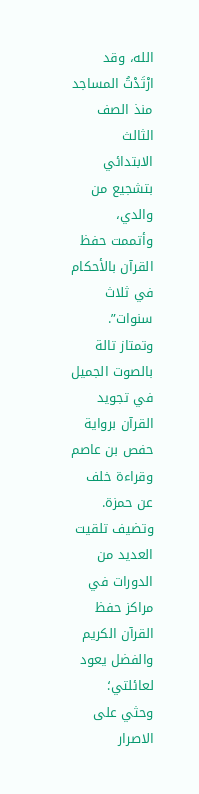الله، وقد ارْتَدْتُ المساجد منذ الصف الثالث الابتدائي بتشجيع من والدي، وأتممت حفظ القرآن بالأحكام في ثلاث سنوات”.
وتمتاز تالة بالصوت الجميل في تجويد القرآن برواية حفص بن عاصم وقراءة خلف عن حمزة. وتضيف تلقيت العديد من الدورات في مراكز حفظ القرآن الكريم والفضل يعود لعائلتي؛ وحثي على الاصرار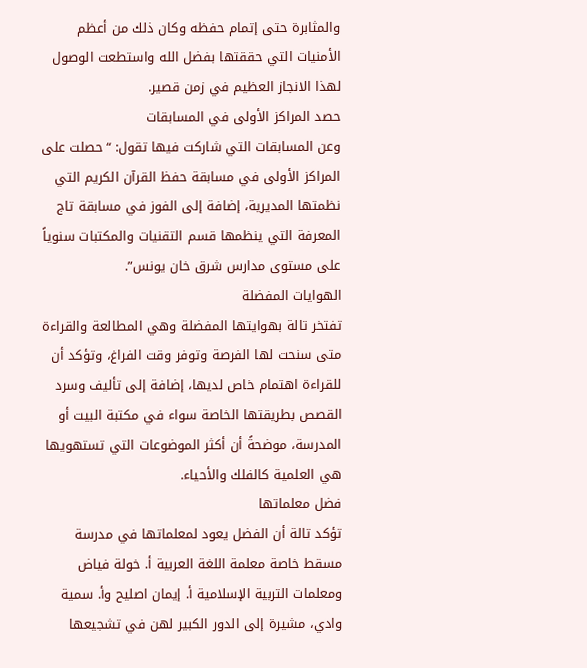والمثابرة حتى إتمام حفظه وكان ذلك من أعظم الأمنيات التي حققتها بفضل الله واستطعت الوصول لهذا الانجاز العظيم في زمن قصير.
حصد المراكز الأولى في المسابقات
وعن المسابقات التي شاركت فيها تقول: “حصلت على المراكز الأولى في مسابقة حفظ القرآن الكريم التي نظمتها المديرية، إضافة إلى الفوز في مسابقة تاج المعرفة التي ينظمها قسم التقنيات والمكتبات سنوياً على مستوى مدارس شرق خان يونس”.
الهوايات المفضلة
تفتخر تالة بهوايتها المفضلة وهي المطالعة والقراءة متى سنحت لها الفرصة وتوفر وقت الفراغ، وتؤكد أن للقراءة اهتمام خاص لديها، إضافة إلى تأليف وسرد القصص بطريقتها الخاصة سواء في مكتبة البيت أو المدرسة، موضحةً أن أكثر الموضوعات التي تستهويها هي العلمية كالفلك والأحياء.
فضل معلماتها
تؤكد تالة أن الفضل يعود لمعلماتها في مدرسة مسقط خاصة معلمة اللغة العربية أ. خولة فياض ومعلمات التربية الإسلامية أ. إيمان اصليح وأ. سمية وادي، مشيرة إلى الدور الكبير لهن في تشجيعها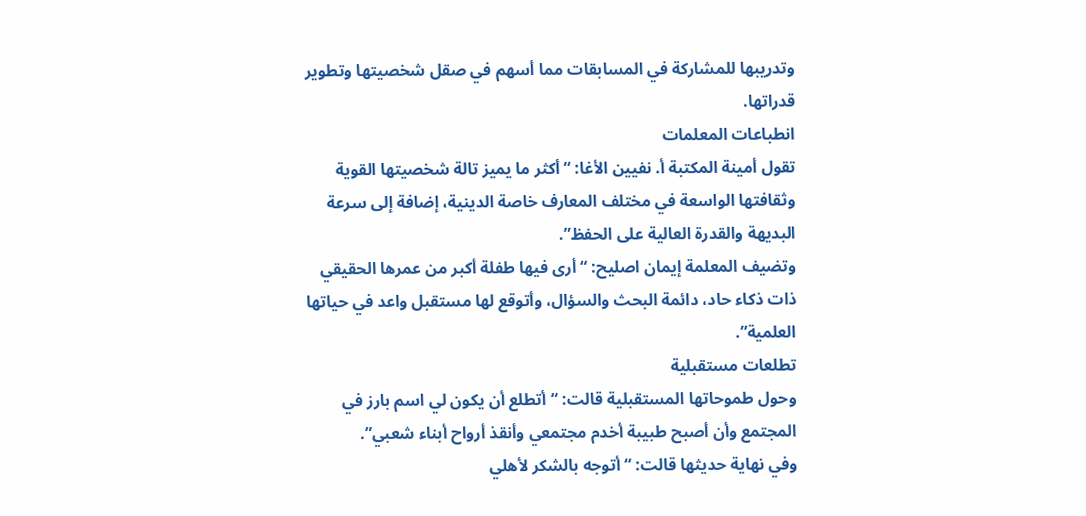وتدريبها للمشاركة في المسابقات مما أسهم في صقل شخصيتها وتطوير قدراتها.
انطباعات المعلمات
تقول أمينة المكتبة أ. نفيين الأغا: “أكثر ما يميز تالة شخصيتها القوية وثقافتها الواسعة في مختلف المعارف خاصة الدينية، إضافة إلى سرعة البديهة والقدرة العالية على الحفظ”.
وتضيف المعلمة إيمان اصليح: “أرى فيها طفلة أكبر من عمرها الحقيقي ذات ذكاء حاد، دائمة البحث والسؤال، وأتوقع لها مستقبل واعد في حياتها العلمية”.
تطلعات مستقبلية
وحول طموحاتها المستقبلية قالت: “أتطلع أن يكون لي اسم بارز في المجتمع وأن أصبح طبيبة أخدم مجتمعي وأنقذ أرواح أبناء شعبي”.
وفي نهاية حديثها قالت: “أتوجه بالشكر لأهلي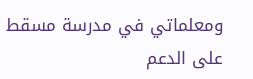ومعلماتي في مدرسة مسقط على الدعم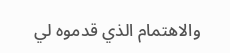والاهتمام الذي قدموه لي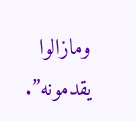ومازالوا يقدمونه”.